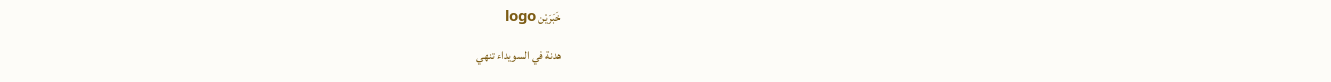خَبَرَيْن logo

هدنة في السويداء تنهي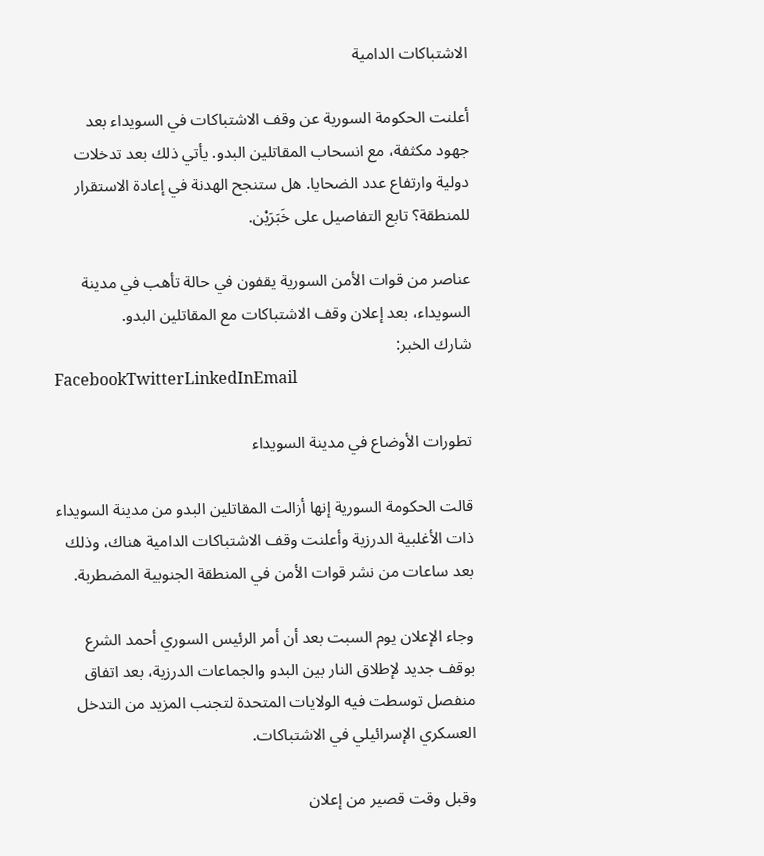الاشتباكات الدامية

أعلنت الحكومة السورية عن وقف الاشتباكات في السويداء بعد جهود مكثفة، مع انسحاب المقاتلين البدو. يأتي ذلك بعد تدخلات دولية وارتفاع عدد الضحايا. هل ستنجح الهدنة في إعادة الاستقرار للمنطقة؟ تابع التفاصيل على خَبَرَيْن.

عناصر من قوات الأمن السورية يقفون في حالة تأهب في مدينة السويداء، بعد إعلان وقف الاشتباكات مع المقاتلين البدو.
شارك الخبر:
FacebookTwitterLinkedInEmail

تطورات الأوضاع في مدينة السويداء

قالت الحكومة السورية إنها أزالت المقاتلين البدو من مدينة السويداء ذات الأغلبية الدرزية وأعلنت وقف الاشتباكات الدامية هناك، وذلك بعد ساعات من نشر قوات الأمن في المنطقة الجنوبية المضطربة.

وجاء الإعلان يوم السبت بعد أن أمر الرئيس السوري أحمد الشرع بوقف جديد لإطلاق النار بين البدو والجماعات الدرزية، بعد اتفاق منفصل توسطت فيه الولايات المتحدة لتجنب المزيد من التدخل العسكري الإسرائيلي في الاشتباكات.

وقبل وقت قصير من إعلان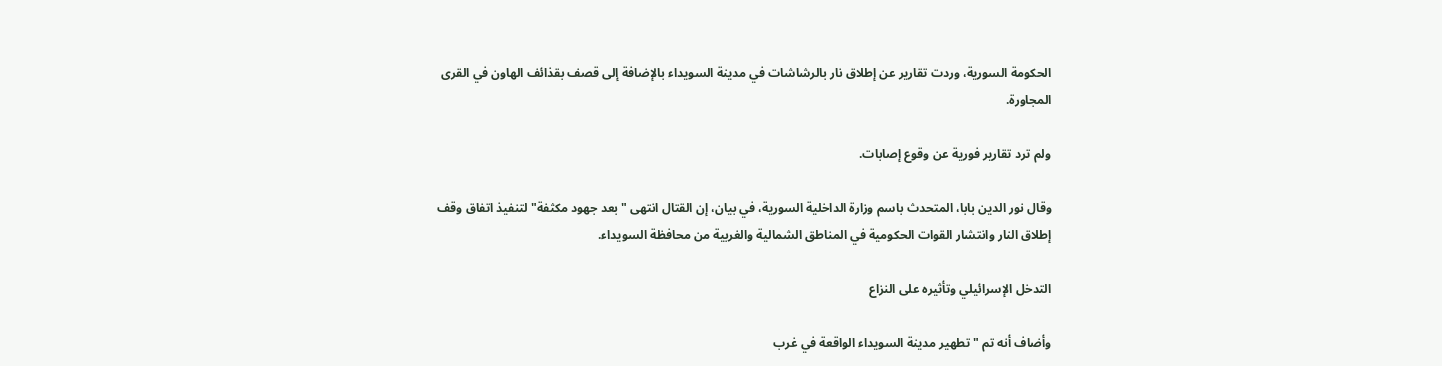الحكومة السورية، وردت تقارير عن إطلاق نار بالرشاشات في مدينة السويداء بالإضافة إلى قصف بقذائف الهاون في القرى المجاورة.

ولم ترد تقارير فورية عن وقوع إصابات.

وقال نور الدين بابا، المتحدث باسم وزارة الداخلية السورية، في بيان، إن القتال انتهى "بعد جهود مكثفة" لتنفيذ اتفاق وقف إطلاق النار وانتشار القوات الحكومية في المناطق الشمالية والغربية من محافظة السويداء.

التدخل الإسرائيلي وتأثيره على النزاع

وأضاف أنه تم "تطهير مدينة السويداء الواقعة في غرب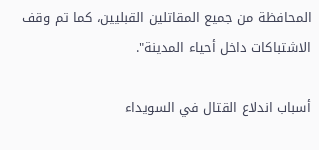المحافظة من جميع المقاتلين القبليين، كما تم وقف الاشتباكات داخل أحياء المدينة".

أسباب اندلاع القتال في السويداء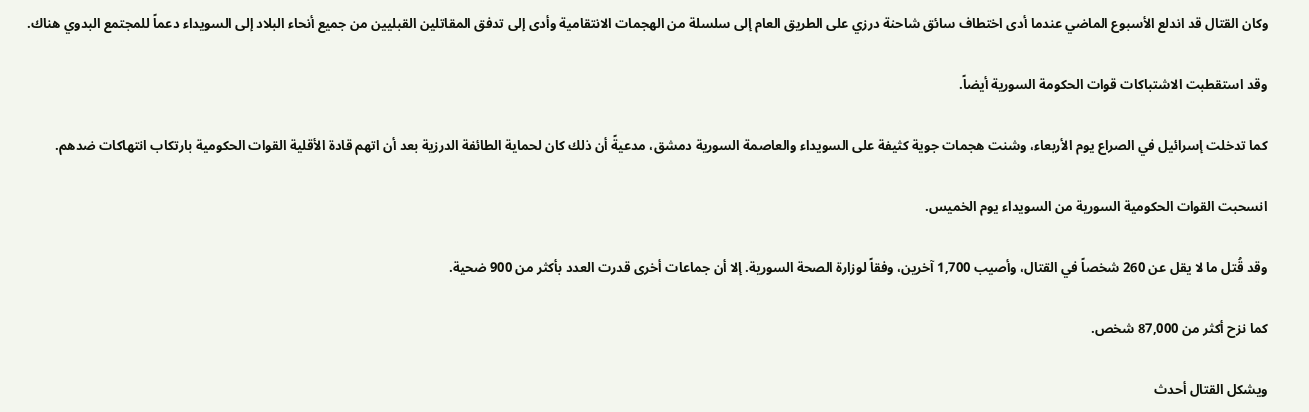وكان القتال قد اندلع الأسبوع الماضي عندما أدى اختطاف سائق شاحنة درزي على الطريق العام إلى سلسلة من الهجمات الانتقامية وأدى إلى تدفق المقاتلين القبليين من جميع أنحاء البلاد إلى السويداء دعماً للمجتمع البدوي هناك.

وقد استقطبت الاشتباكات قوات الحكومة السورية أيضاً.

كما تدخلت إسرائيل في الصراع يوم الأربعاء، وشنت هجمات جوية كثيفة على السويداء والعاصمة السورية دمشق، مدعيةً أن ذلك كان لحماية الطائفة الدرزية بعد أن اتهم قادة الأقلية القوات الحكومية بارتكاب انتهاكات ضدهم.

انسحبت القوات الحكومية السورية من السويداء يوم الخميس.

وقد قُتل ما لا يقل عن 260 شخصاً في القتال، وأصيب 1,700 آخرين، وفقاً لوزارة الصحة السورية. إلا أن جماعات أخرى قدرت العدد بأكثر من 900 ضحية.

كما نزح أكثر من 87,000 شخص.

ويشكل القتال أحدث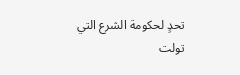تحدٍ لحكومة الشرع التي تولت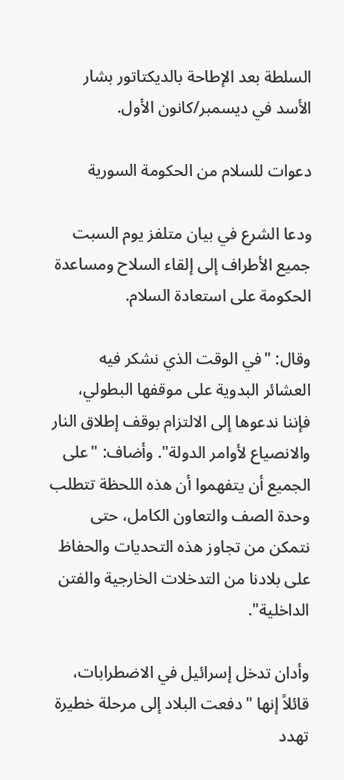السلطة بعد الإطاحة بالديكتاتور بشار الأسد في ديسمبر/كانون الأول.

دعوات للسلام من الحكومة السورية

ودعا الشرع في بيان متلفز يوم السبت جميع الأطراف إلى إلقاء السلاح ومساعدة الحكومة على استعادة السلام.

وقال: "في الوقت الذي نشكر فيه العشائر البدوية على موقفها البطولي، فإننا ندعوها إلى الالتزام بوقف إطلاق النار والانصياع لأوامر الدولة". وأضاف: "على الجميع أن يتفهموا أن هذه اللحظة تتطلب وحدة الصف والتعاون الكامل، حتى نتمكن من تجاوز هذه التحديات والحفاظ على بلادنا من التدخلات الخارجية والفتن الداخلية".

وأدان تدخل إسرائيل في الاضطرابات، قائلاً إنها "دفعت البلاد إلى مرحلة خطيرة تهدد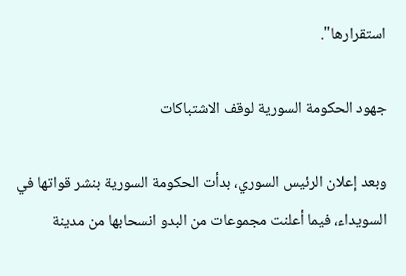استقرارها".

جهود الحكومة السورية لوقف الاشتباكات

وبعد إعلان الرئيس السوري، بدأت الحكومة السورية بنشر قواتها في السويداء، فيما أعلنت مجموعات من البدو انسحابها من مدينة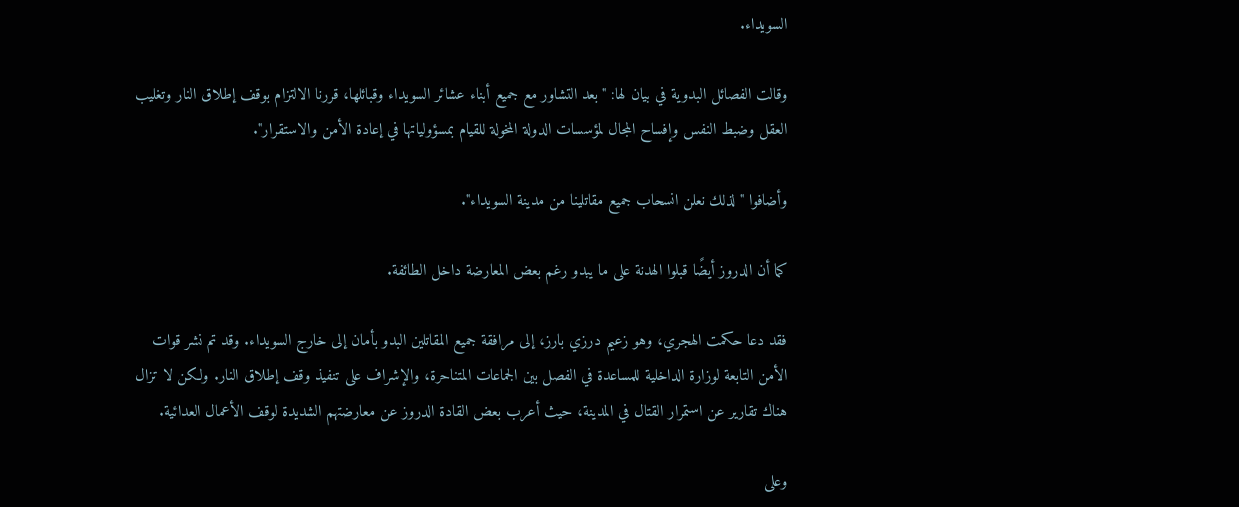السويداء.

وقالت الفصائل البدوية في بيان لها: "بعد التشاور مع جميع أبناء عشائر السويداء وقبائلها، قررنا الالتزام بوقف إطلاق النار وتغليب العقل وضبط النفس وإفساح المجال لمؤسسات الدولة المخولة للقيام بمسؤولياتها في إعادة الأمن والاستقرار".

وأضافوا "لذلك نعلن انسحاب جميع مقاتلينا من مدينة السويداء".

كما أن الدروز أيضًا قبلوا الهدنة على ما يبدو رغم بعض المعارضة داخل الطائفة.

فقد دعا حكمت الهجري، وهو زعيم درزي بارز، إلى مرافقة جميع المقاتلين البدو بأمان إلى خارج السويداء. وقد تم نشر قوات الأمن التابعة لوزارة الداخلية للمساعدة في الفصل بين الجماعات المتناحرة، والإشراف على تنفيذ وقف إطلاق النار. ولكن لا تزال هناك تقارير عن استمرار القتال في المدينة، حيث أعرب بعض القادة الدروز عن معارضتهم الشديدة لوقف الأعمال العدائية.

وعلى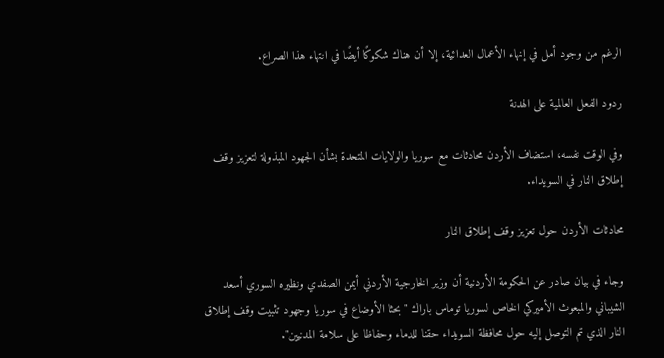الرغم من وجود أمل في إنهاء الأعمال العدائية، إلا أن هناك شكوكًا أيضًا في انتهاء هذا الصراع.

ردود الفعل العالمية على الهدنة

وفي الوقت نفسه، استضاف الأردن محادثات مع سوريا والولايات المتحدة بشأن الجهود المبذولة لتعزيز وقف إطلاق النار في السويداء.

محادثات الأردن حول تعزيز وقف إطلاق النار

وجاء في بيان صادر عن الحكومة الأردنية أن وزير الخارجية الأردني أيمن الصفدي ونظيره السوري أسعد الشيباني والمبعوث الأميركي الخاص لسوريا توماس باراك "بحثا الأوضاع في سوريا وجهود تثبيت وقف إطلاق النار الذي تم التوصل إليه حول محافظة السويداء حقنا للدماء وحفاظا على سلامة المدنيين".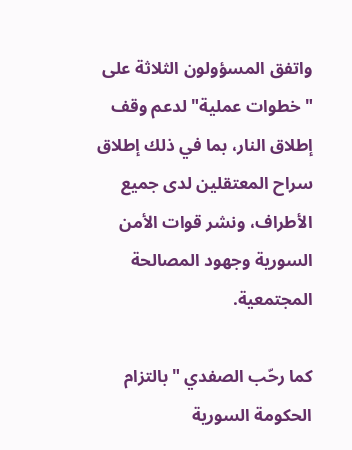واتفق المسؤولون الثلاثة على "خطوات عملية" لدعم وقف إطلاق النار، بما في ذلك إطلاق سراح المعتقلين لدى جميع الأطراف، ونشر قوات الأمن السورية وجهود المصالحة المجتمعية.

كما رحّب الصفدي "بالتزام الحكومة السورية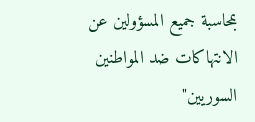بمحاسبة جميع المسؤولين عن الانتهاكات ضد المواطنين السوريين"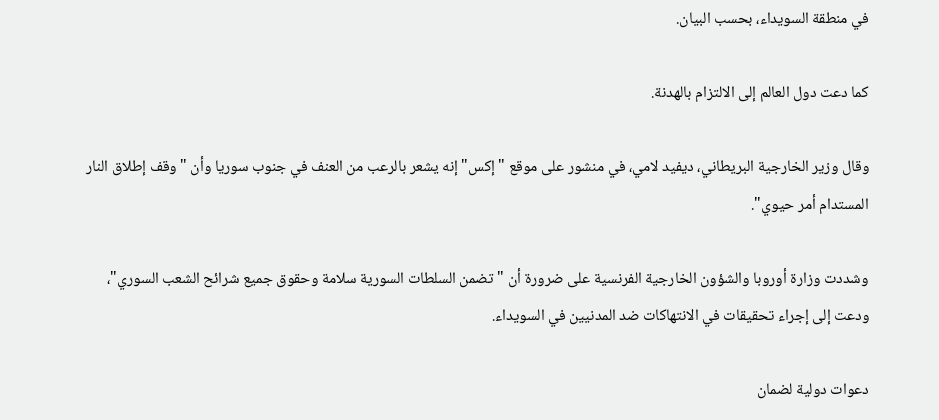في منطقة السويداء، بحسب البيان.

كما دعت دول العالم إلى الالتزام بالهدنة.

وقال وزير الخارجية البريطاني، ديفيد لامي، في منشور على موقع "إكس" إنه يشعر بالرعب من العنف في جنوب سوريا وأن "وقف إطلاق النار المستدام أمر حيوي".

وشددت وزارة أوروبا والشؤون الخارجية الفرنسية على ضرورة أن "تضمن السلطات السورية سلامة وحقوق جميع شرائح الشعب السوري"، ودعت إلى إجراء تحقيقات في الانتهاكات ضد المدنيين في السويداء.

دعوات دولية لضمان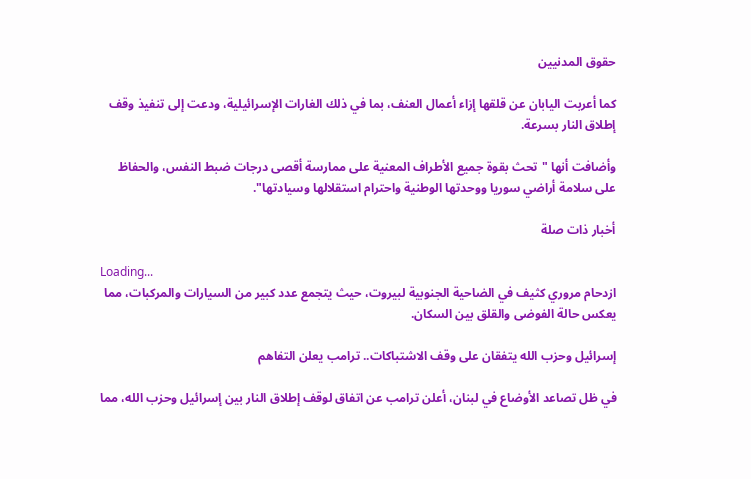حقوق المدنيين

كما أعربت اليابان عن قلقها إزاء أعمال العنف، بما في ذلك الغارات الإسرائيلية، ودعت إلى تنفيذ وقف إطلاق النار بسرعة.

وأضافت أنها "تحث بقوة جميع الأطراف المعنية على ممارسة أقصى درجات ضبط النفس، والحفاظ على سلامة أراضي سوريا ووحدتها الوطنية واحترام استقلالها وسيادتها".

أخبار ذات صلة

Loading...
ازدحام مروري كثيف في الضاحية الجنوبية لبيروت، حيث يتجمع عدد كبير من السيارات والمركبات، مما يعكس حالة الفوضى والقلق بين السكان.

إسرائيل وحزب الله يتفقان على وقف الاشتباكات.. ترامب يعلن التفاهم

في ظل تصاعد الأوضاع في لبنان، أعلن ترامب عن اتفاق لوقف إطلاق النار بين إسرائيل وحزب الله، مما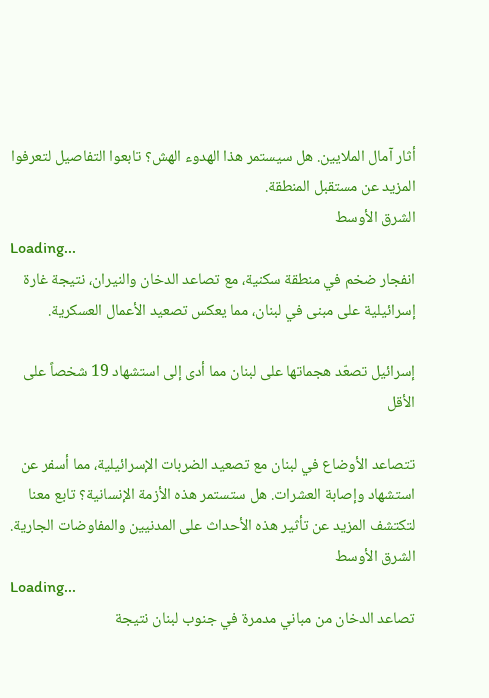أثار آمال الملايين. هل سيستمر هذا الهدوء الهش؟ تابعوا التفاصيل لتعرفوا المزيد عن مستقبل المنطقة.
الشرق الأوسط
Loading...
انفجار ضخم في منطقة سكنية، مع تصاعد الدخان والنيران، نتيجة غارة إسرائيلية على مبنى في لبنان، مما يعكس تصعيد الأعمال العسكرية.

إسرائيل تصعّد هجماتها على لبنان مما أدى إلى استشهاد 19 شخصاً على الأقل

تتصاعد الأوضاع في لبنان مع تصعيد الضربات الإسرائيلية، مما أسفر عن استشهاد وإصابة العشرات. هل ستستمر هذه الأزمة الإنسانية؟ تابع معنا لتكتشف المزيد عن تأثير هذه الأحداث على المدنيين والمفاوضات الجارية.
الشرق الأوسط
Loading...
تصاعد الدخان من مباني مدمرة في جنوب لبنان نتيجة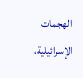الهجمات الإسرائيلية،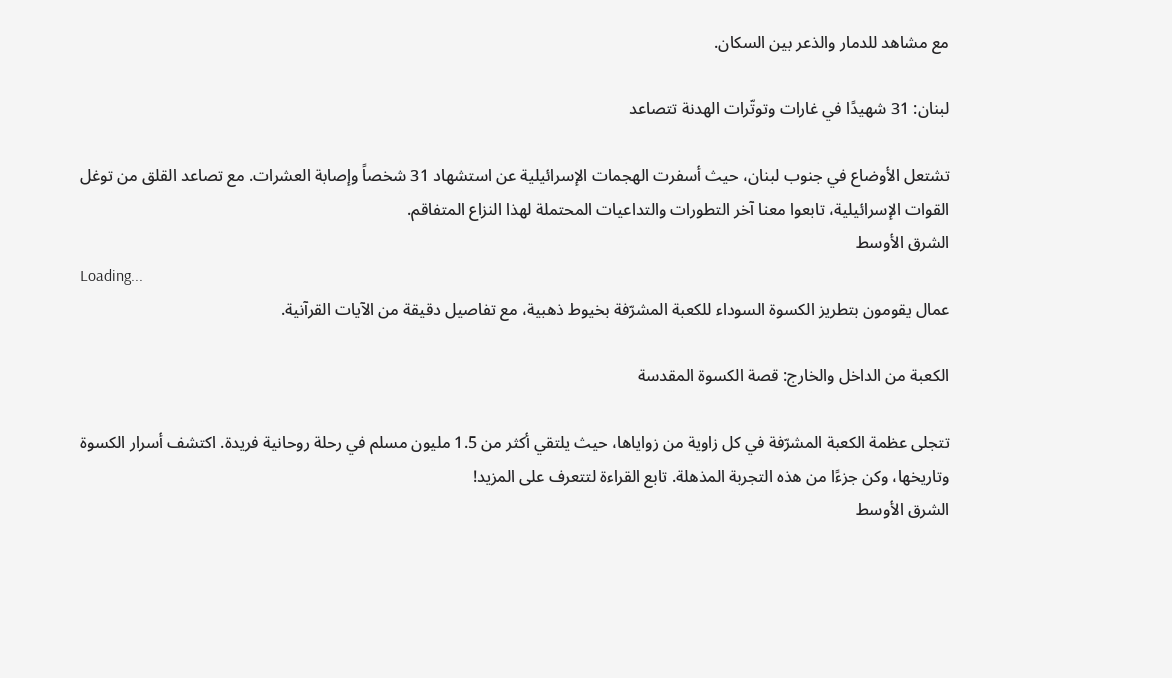مع مشاهد للدمار والذعر بين السكان.

لبنان: 31 شهيدًا في غارات وتوتّرات الهدنة تتصاعد

تشتعل الأوضاع في جنوب لبنان، حيث أسفرت الهجمات الإسرائيلية عن استشهاد 31 شخصاً وإصابة العشرات. مع تصاعد القلق من توغل القوات الإسرائيلية، تابعوا معنا آخر التطورات والتداعيات المحتملة لهذا النزاع المتفاقم.
الشرق الأوسط
Loading...
عمال يقومون بتطريز الكسوة السوداء للكعبة المشرّفة بخيوط ذهبية، مع تفاصيل دقيقة من الآيات القرآنية.

الكعبة من الداخل والخارج: قصة الكسوة المقدسة

تتجلى عظمة الكعبة المشرّفة في كل زاوية من زواياها، حيث يلتقي أكثر من 1.5 مليون مسلم في رحلة روحانية فريدة. اكتشف أسرار الكسوة وتاريخها، وكن جزءًا من هذه التجربة المذهلة. تابع القراءة لتتعرف على المزيد!
الشرق الأوسط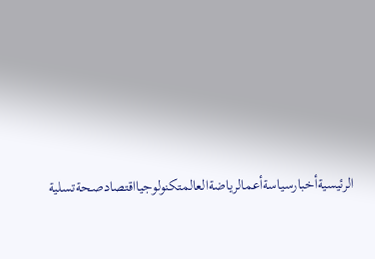الرئيسيةأخبارسياسةأعمالرياضةالعالمتكنولوجيااقتصادصحةتسلية